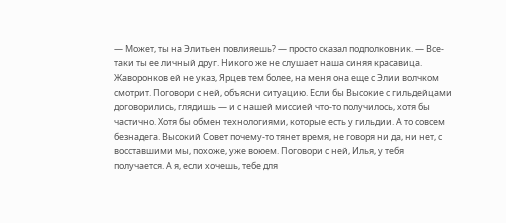— Может, ты на Элитьен повлияешь? — просто сказал подполковник. — Все-таки ты ее личный друг. Никого же не слушает наша синяя красавица. Жаворонков ей не указ, Ярцев тем более, на меня она еще с Элии волчком смотрит. Поговори с ней, объясни ситуацию. Если бы Высокие с гильдейцами договорились, глядишь — и с нашей миссией что-то получилось, хотя бы частично. Хотя бы обмен технологиями, которые есть у гильдии. А то совсем безнадега. Высокий Совет почему-то тянет время, не говоря ни да, ни нет, с восставшими мы, похоже, уже воюем. Поговори с ней, Илья, у тебя получается. А я, если хочешь, тебе для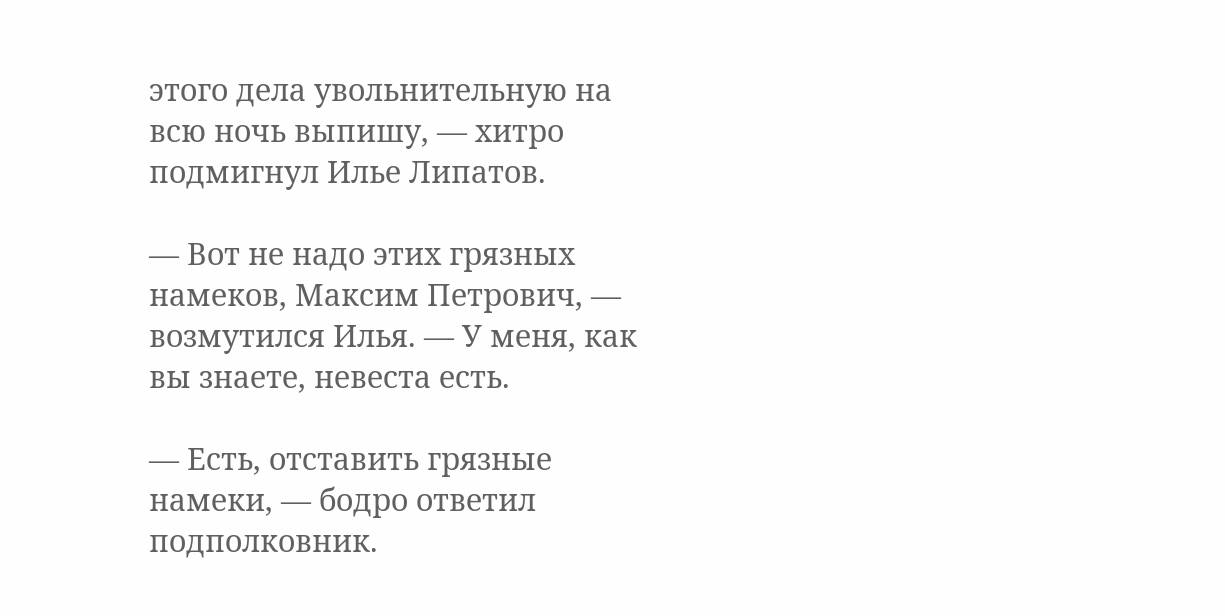этого дела увольнительную на всю ночь выпишу, — хитро подмигнул Илье Липатов.

— Вот не надо этих грязных намеков, Максим Петрович, — возмутился Илья. — У меня, как вы знаете, невеста есть.

— Есть, отставить грязные намеки, — бодро ответил подполковник.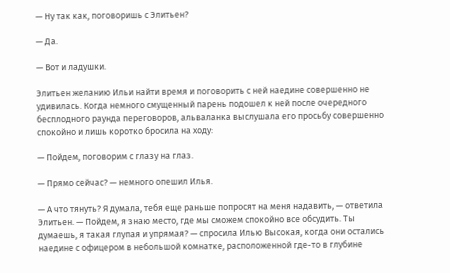— Ну так как, поговоришь с Элитьен?

— Да.

— Вот и ладушки.

Элитьен желанию Ильи найти время и поговорить с ней наедине совершенно не удивилась. Когда немного смущенный парень подошел к ней после очередного бесплодного раунда переговоров, альваланка выслушала его просьбу совершенно спокойно и лишь коротко бросила на ходу:

— Пойдем, поговорим с глазу на глаз.

— Прямо сейчас? — немного опешил Илья.

— А что тянуть? Я думала, тебя еще раньше попросят на меня надавить, — ответила Элитьен. — Пойдем, я знаю место, где мы сможем спокойно все обсудить. Ты думаешь, я такая глупая и упрямая? — спросила Илью Высокая, когда они остались наедине с офицером в небольшой комнатке, расположенной где-то в глубине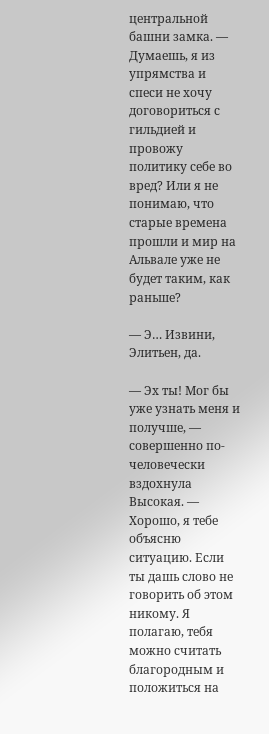центральной башни замка. — Думаешь, я из упрямства и спеси не хочу договориться с гильдией и провожу политику себе во вред? Или я не понимаю, что старые времена прошли и мир на Альвале уже не будет таким, как раньше?

— Э… Извини, Элитьен, да.

— Эх ты! Мог бы уже узнать меня и получше, — совершенно по-человечески вздохнула Высокая. — Хорошо, я тебе объясню ситуацию. Если ты дашь слово не говорить об этом никому. Я полагаю, тебя можно считать благородным и положиться на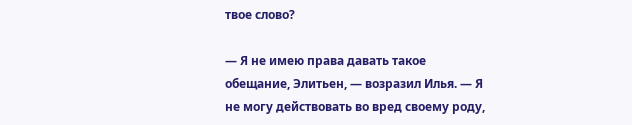твое слово?

— Я не имею права давать такое обещание, Элитьен, — возразил Илья. — Я не могу действовать во вред своему роду,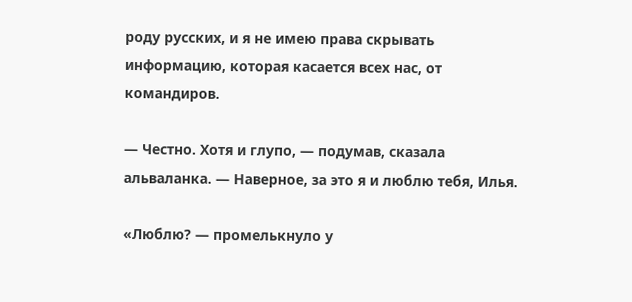роду русских, и я не имею права скрывать информацию, которая касается всех нас, от командиров.

— Честно. Хотя и глупо, — подумав, сказала альваланка. — Наверное, за это я и люблю тебя, Илья.

«Люблю? — промелькнуло у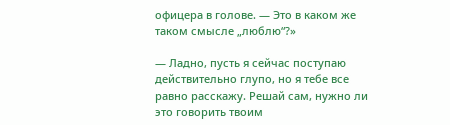офицера в голове. — Это в каком же таком смысле „люблю“?»

— Ладно, пусть я сейчас поступаю действительно глупо, но я тебе все равно расскажу. Решай сам, нужно ли это говорить твоим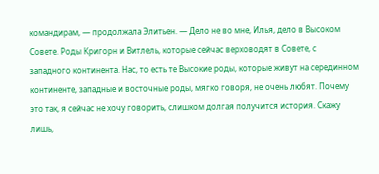командирам, — продолжала Элитьен. — Дело не во мне, Илья, дело в Высоком Совете. Роды Кригорн и Витлель, которые сейчас верховодят в Совете, с западного континента. Нас, то есть те Высокие роды, которые живут на серединном континенте, западные и восточные роды, мягко говоря, не очень любят. Почему это так, я сейчас не хочу говорить, слишком долгая получится история. Скажу лишь,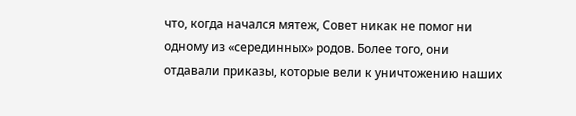что, когда начался мятеж, Совет никак не помог ни одному из «серединных» родов. Более того, они отдавали приказы, которые вели к уничтожению наших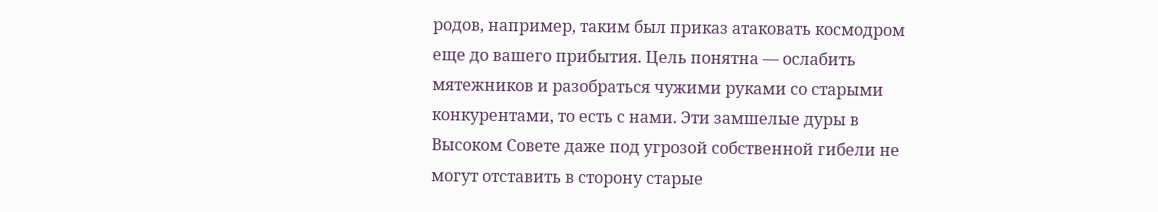родов, например, таким был приказ атаковать космодром еще до вашего прибытия. Цель понятна — ослабить мятежников и разобраться чужими руками со старыми конкурентами, то есть с нами. Эти замшелые дуры в Высоком Совете даже под угрозой собственной гибели не могут отставить в сторону старые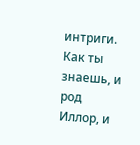интриги. Как ты знаешь, и род Иллор, и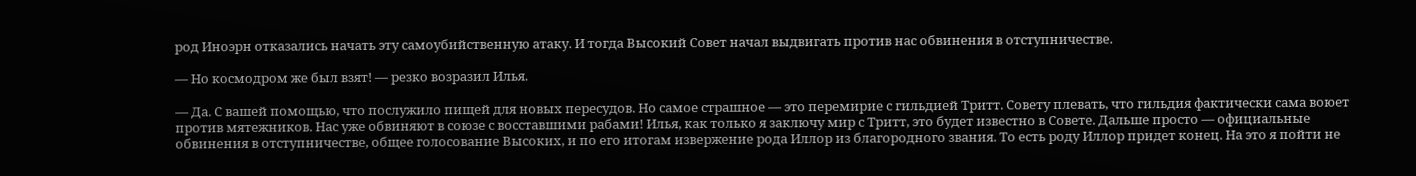род Иноэрн отказались начать эту самоубийственную атаку. И тогда Высокий Совет начал выдвигать против нас обвинения в отступничестве.

— Но космодром же был взят! — резко возразил Илья.

— Да. С вашей помощью, что послужило пищей для новых пересудов. Но самое страшное — это перемирие с гильдией Тритт. Совету плевать, что гильдия фактически сама воюет против мятежников. Нас уже обвиняют в союзе с восставшими рабами! Илья, как только я заключу мир с Тритт, это будет известно в Совете. Дальше просто — официальные обвинения в отступничестве, общее голосование Высоких, и по его итогам извержение рода Иллор из благородного звания. То есть роду Иллор придет конец. На это я пойти не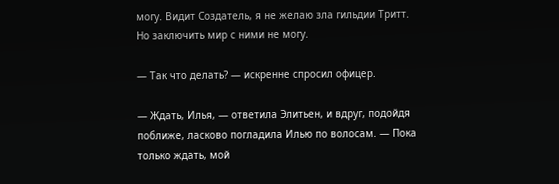могу. Видит Создатель, я не желаю зла гильдии Тритт. Но заключить мир с ними не могу.

— Так что делать? — искренне спросил офицер.

— Ждать, Илья, — ответила Элитьен, и вдруг, подойдя поближе, ласково погладила Илью по волосам. — Пока только ждать, мой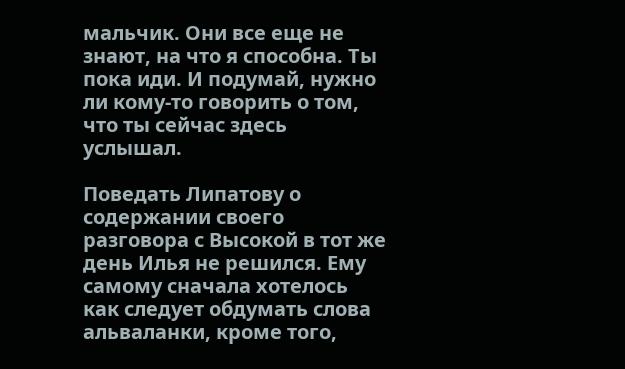мальчик. Они все еще не знают, на что я способна. Ты пока иди. И подумай, нужно ли кому-то говорить о том, что ты сейчас здесь услышал.

Поведать Липатову о содержании своего разговора с Высокой в тот же день Илья не решился. Ему самому сначала хотелось как следует обдумать слова альваланки, кроме того,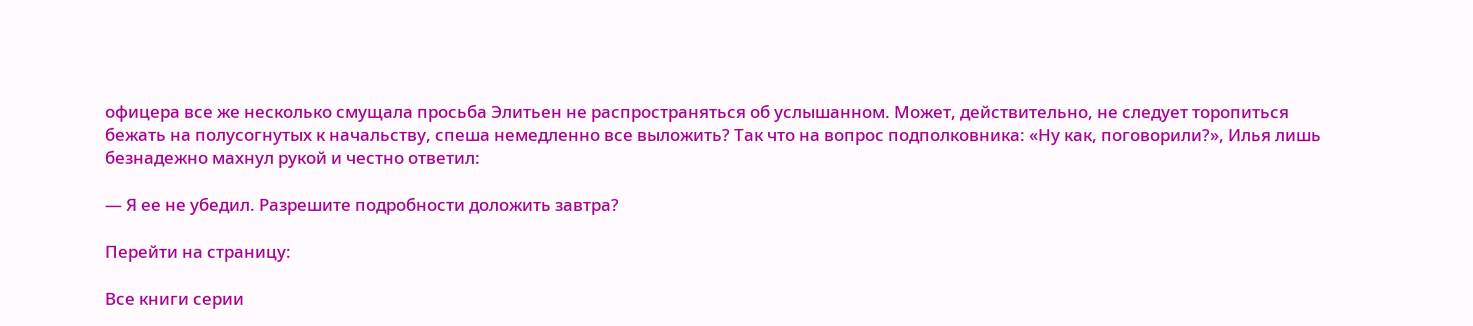офицера все же несколько смущала просьба Элитьен не распространяться об услышанном. Может, действительно, не следует торопиться бежать на полусогнутых к начальству, спеша немедленно все выложить? Так что на вопрос подполковника: «Ну как, поговорили?», Илья лишь безнадежно махнул рукой и честно ответил:

— Я ее не убедил. Разрешите подробности доложить завтра?

Перейти на страницу:

Все книги серии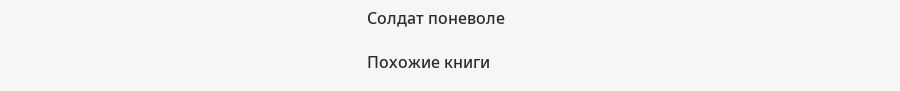Солдат поневоле

Похожие книги